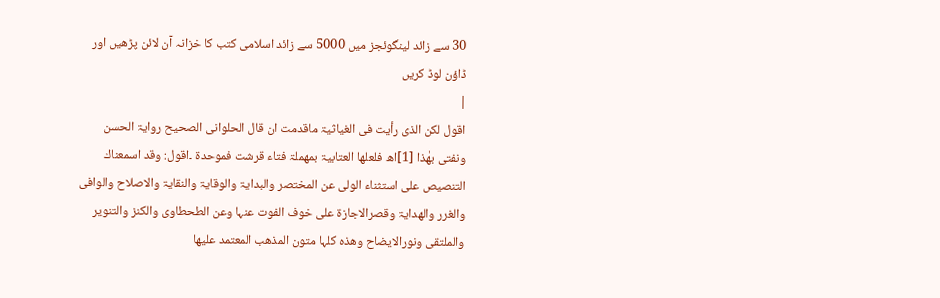30 سے زائد لینگوئجز میں 5000 سے زائد اسلامی کتب کا خزانہ آن لائن پڑھیں اور ڈاؤن لوڈ کریں
|
اقول لکن الذی رأیت فی الغیاثیۃ ماقدمت ان قال الحلوانی الصحیح روایۃ الحسن ونفتی بھٰذا [1]اھ فلعلھا العتابیۃ بمھملۃ فتاء قرشت فموحدۃ ۔اقول: وقد اسمعناك التنصیص علی استثناء الولی عن المختصر والبدایۃ والوقایۃ والنقایۃ والاصلاح والوافی والغرر والھدایۃ وقصرالاجازۃ علی خوف الفوت عنہا وعن الطحطاوی والکنز والتنویر والملتقی ونورالایضاح وھذہ کلہا متون المذھب المعتمد علیھا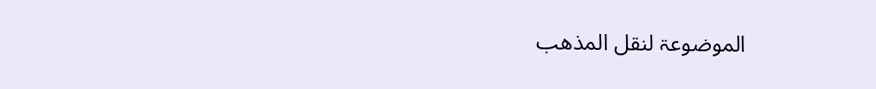الموضوعۃ لنقل المذھب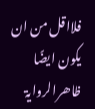فلااقل من ان یکون ایضًا ظاھرالروایۃ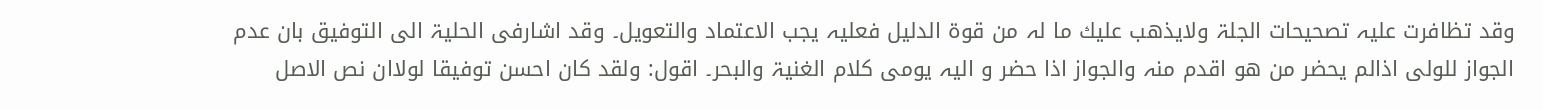وقد تظافرت علیہ تصحیحات الجلۃ ولایذھب علیك ما لہ من قوۃ الدلیل فعلیہ یجب الاعتماد والتعویل۔ وقد اشارفی الحلیۃ الی التوفیق بان عدم الجواز للولی اذالم یحضر من ھو اقدم منہ والجواز اذا حضر و الیہ یومی کلام الغنیۃ والبحر۔ اقول: ولقد کان احسن توفیقا لولاان نص الاصل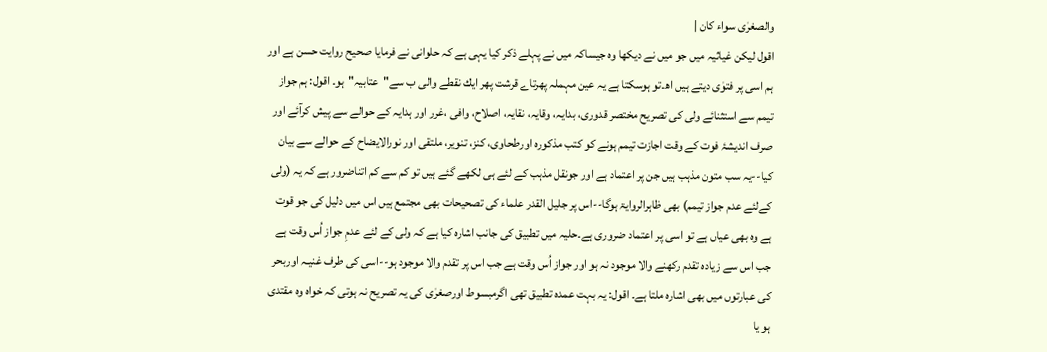والصغرٰی سواء کان |
اقول لیکن غیاثیہ میں جو میں نے دیکھا وہ جیساکہ میں نے پہلے ذکر کیا یہی ہے کہ حلوانی نے فرمایا صحیح روایت حسن ہے اور ہم اسی پر فتوٰی دیتے ہیں اھ۔تو ہوسکتا ہے یہ عین مہملہ پھرتاے قرشت پھر ایك نقطے والی ب سے"عتابیہ"ہو۔ اقول: ہم جواز تیمم سے استثنائے ولی کی تصریح مختصر قدوری، بدایہ، وقایہ، نقایہ، اصلاح، وافی ،غرر اور ہدایہ کے حوالے سے پیش کرآئے اور صرف اندیشۂ فوت کے وقت اجازت تیمم ہونے کو کتب مذکورہ اورطحاوی، کنز، تنویر، ملتقی اور نورالایضاح کے حوالے سے بیان کیا--یہ سب متون مذہب ہیں جن پر اعتماد ہے اور جونقل مذہب کے لئے ہی لکھے گئے ہیں تو کم سے کم اتناضرور ہے کہ یہ (ولی کےلئے عدم جواز تیمم) بھی ظاہرالروایۃ ہوگا--اس پر جلیل القدر علماء کی تصحیحات بھی مجتمع ہیں اس میں دلیل کی جو قوت ہے وہ بھی عیاں ہے تو اسی پر اعتماد ضروری ہے۔حلیہ میں تطبیق کی جانب اشارہ کیا ہے کہ ولی کے لئے عدمِ جواز اُس وقت ہے جب اس سے زیادہ تقدم رکھنے والا موجود نہ ہو اور جواز اُس وقت ہے جب اس پر تقدم والا موجود ہو--اسی کی طرف غنیـہ اوربحر کی عبارتوں میں بھی اشارہ ملتا ہے۔ اقول: یہ بہت عمدہ تطبیق تھی اگرمبسوط اورصغرٰی کی یہ تصریح نہ ہوتی کہ خواہ وہ مقتدی ہو یا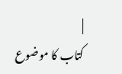|
کتاب کا موضوع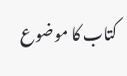کتاب کا موضوع